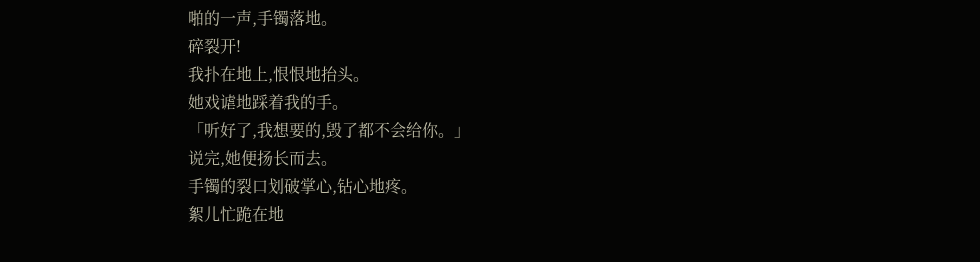啪的一声,手镯落地。
碎裂开!
我扑在地上,恨恨地抬头。
她戏谑地踩着我的手。
「听好了,我想要的,毁了都不会给你。」
说完,她便扬长而去。
手镯的裂口划破掌心,钻心地疼。
絮儿忙跪在地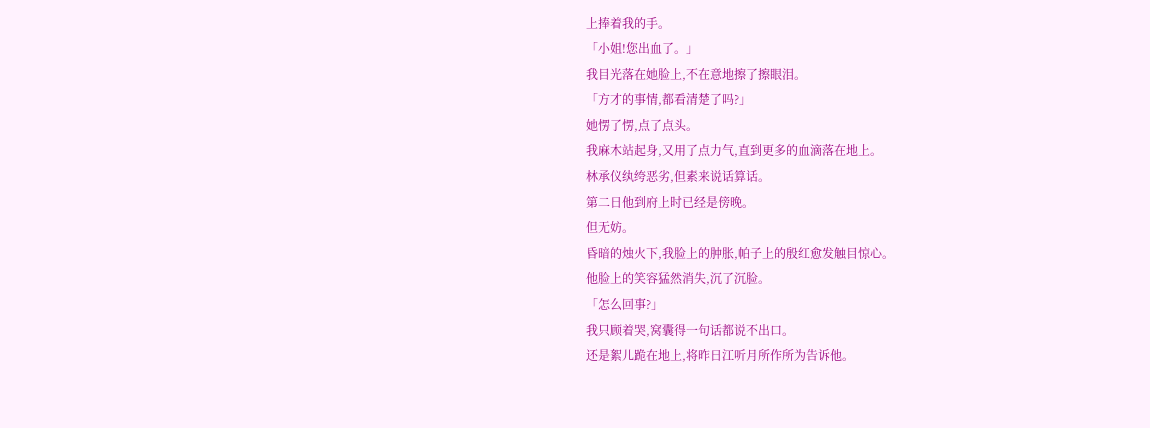上捧着我的手。
「小姐!您出血了。」
我目光落在她脸上,不在意地擦了擦眼泪。
「方才的事情,都看清楚了吗?」
她愣了愣,点了点头。
我麻木站起身,又用了点力气,直到更多的血滴落在地上。
林承仪纨绔恶劣,但素来说话算话。
第二日他到府上时已经是傍晚。
但无妨。
昏暗的烛火下,我脸上的肿胀,帕子上的殷红愈发触目惊心。
他脸上的笑容猛然消失,沉了沉脸。
「怎么回事?」
我只顾着哭,窝囊得一句话都说不出口。
还是絮儿跪在地上,将昨日江听月所作所为告诉他。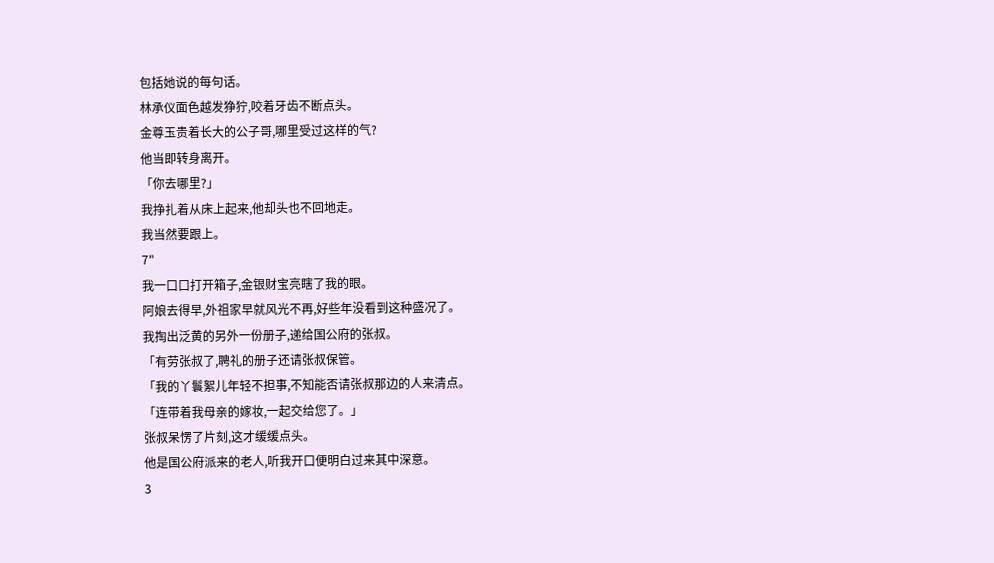包括她说的每句话。
林承仪面色越发狰狞,咬着牙齿不断点头。
金尊玉贵着长大的公子哥,哪里受过这样的气?
他当即转身离开。
「你去哪里?」
我挣扎着从床上起来,他却头也不回地走。
我当然要跟上。
7"
我一口口打开箱子,金银财宝亮瞎了我的眼。
阿娘去得早,外祖家早就风光不再,好些年没看到这种盛况了。
我掏出泛黄的另外一份册子,递给国公府的张叔。
「有劳张叔了,聘礼的册子还请张叔保管。
「我的丫鬟絮儿年轻不担事,不知能否请张叔那边的人来清点。
「连带着我母亲的嫁妆,一起交给您了。」
张叔呆愣了片刻,这才缓缓点头。
他是国公府派来的老人,听我开口便明白过来其中深意。
3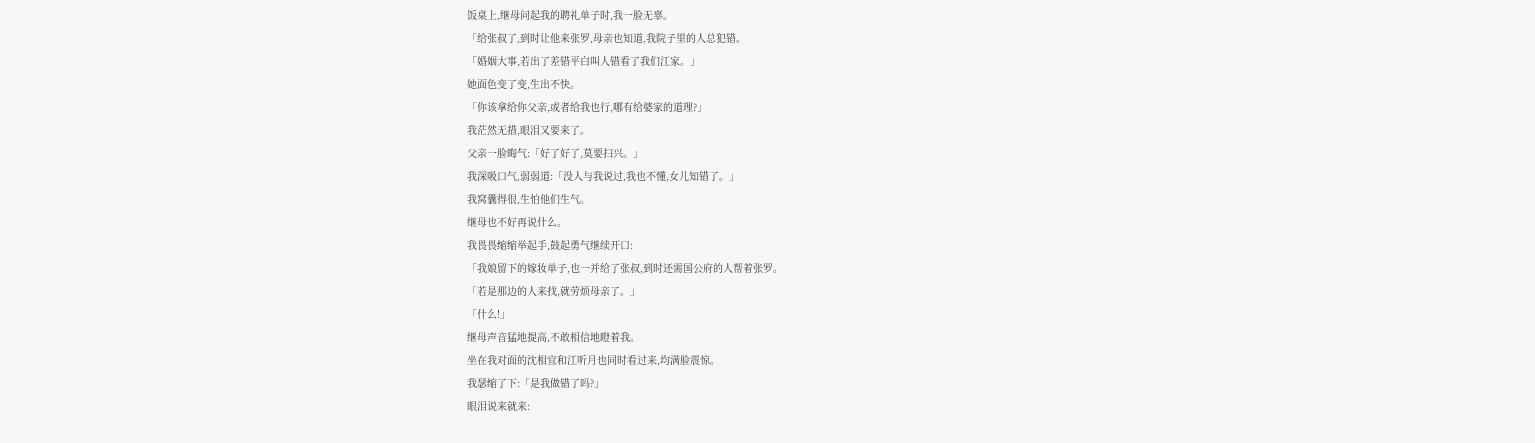饭桌上,继母问起我的聘礼单子时,我一脸无辜。
「给张叔了,到时让他来张罗,母亲也知道,我院子里的人总犯错。
「婚姻大事,若出了差错平白叫人错看了我们江家。」
她面色变了变,生出不快。
「你该拿给你父亲,或者给我也行,哪有给婆家的道理?」
我茫然无措,眼泪又要来了。
父亲一脸晦气:「好了好了,莫要扫兴。」
我深吸口气,弱弱道:「没人与我说过,我也不懂,女儿知错了。」
我窝囊得很,生怕他们生气。
继母也不好再说什么。
我畏畏缩缩举起手,鼓起勇气继续开口:
「我娘留下的嫁妆单子,也一并给了张叔,到时还需国公府的人帮着张罗。
「若是那边的人来找,就劳烦母亲了。」
「什么!」
继母声音猛地提高,不敢相信地瞪着我。
坐在我对面的沈相宜和江听月也同时看过来,均满脸震惊。
我瑟缩了下:「是我做错了吗?」
眼泪说来就来: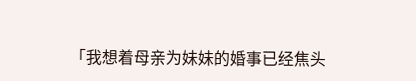「我想着母亲为妹妹的婚事已经焦头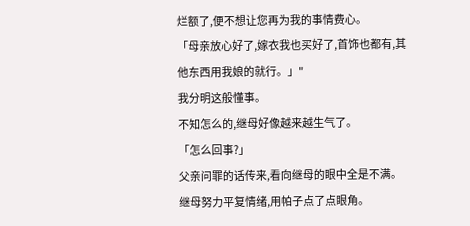烂额了,便不想让您再为我的事情费心。
「母亲放心好了,嫁衣我也买好了,首饰也都有,其他东西用我娘的就行。」"
我分明这般懂事。
不知怎么的,继母好像越来越生气了。
「怎么回事?」
父亲问罪的话传来,看向继母的眼中全是不满。
继母努力平复情绪,用帕子点了点眼角。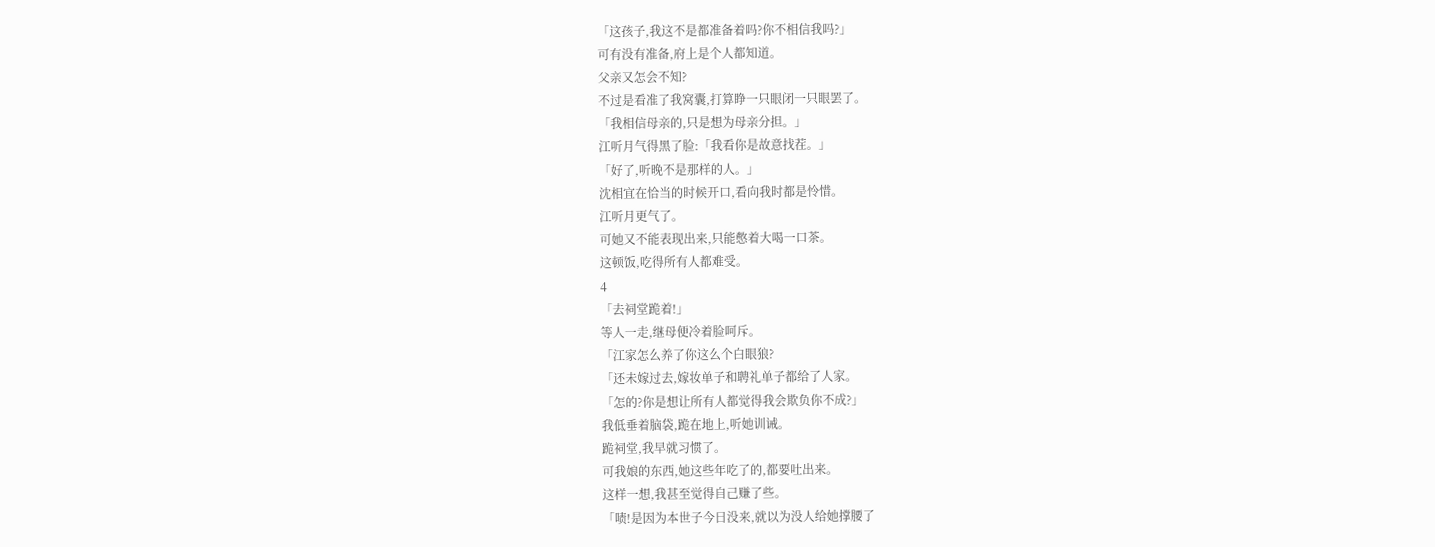「这孩子,我这不是都准备着吗?你不相信我吗?」
可有没有准备,府上是个人都知道。
父亲又怎会不知?
不过是看准了我窝囊,打算睁一只眼闭一只眼罢了。
「我相信母亲的,只是想为母亲分担。」
江听月气得黑了脸:「我看你是故意找茬。」
「好了,听晚不是那样的人。」
沈相宜在恰当的时候开口,看向我时都是怜惜。
江听月更气了。
可她又不能表现出来,只能憋着大喝一口茶。
这顿饭,吃得所有人都难受。
4
「去祠堂跪着!」
等人一走,继母便冷着脸呵斥。
「江家怎么养了你这么个白眼狼?
「还未嫁过去,嫁妆单子和聘礼单子都给了人家。
「怎的?你是想让所有人都觉得我会欺负你不成?」
我低垂着脑袋,跪在地上,听她训诫。
跪祠堂,我早就习惯了。
可我娘的东西,她这些年吃了的,都要吐出来。
这样一想,我甚至觉得自己赚了些。
「啧!是因为本世子今日没来,就以为没人给她撑腰了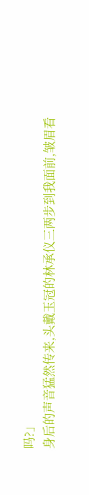吗?」
身后的声音猛然传来,头戴玉冠的林承仪三两步到我面前,皱眉看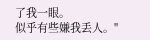了我一眼。
似乎有些嫌我丢人。"